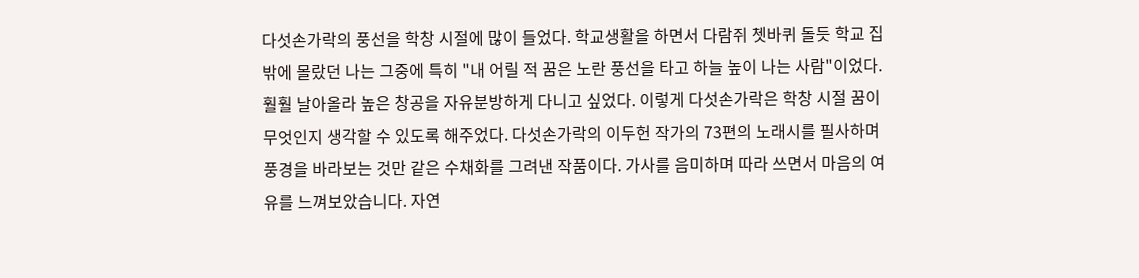다섯손가락의 풍선을 학창 시절에 많이 들었다. 학교생활을 하면서 다람쥐 쳇바퀴 돌듯 학교 집 밖에 몰랐던 나는 그중에 특히 "내 어릴 적 꿈은 노란 풍선을 타고 하늘 높이 나는 사람"이었다. 훨훨 날아올라 높은 창공을 자유분방하게 다니고 싶었다. 이렇게 다섯손가락은 학창 시절 꿈이 무엇인지 생각할 수 있도록 해주었다. 다섯손가락의 이두헌 작가의 73편의 노래시를 필사하며 풍경을 바라보는 것만 같은 수채화를 그려낸 작품이다. 가사를 음미하며 따라 쓰면서 마음의 여유를 느껴보았습니다. 자연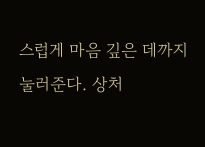스럽게 마음 깊은 데까지 눌러준다. 상처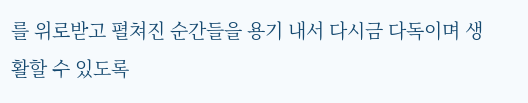를 위로받고 펼쳐진 순간들을 용기 내서 다시금 다독이며 생활할 수 있도록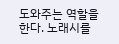도와주는 역할을 한다. 노래시를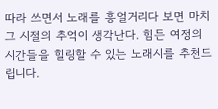따라 쓰면서 노래를 흥얼거리다 보면 마치 그 시절의 추억이 생각난다. 힘든 여정의 시간들을 힐링할 수 있는 노래시를 추천드립니다.